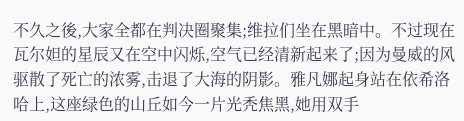不久之後,大家全都在判决圈聚集;维拉们坐在黑暗中。不过现在瓦尔妲的星辰又在空中闪烁,空气已经清新起来了;因为曼威的风驱散了死亡的浓雾,击退了大海的阴影。雅凡娜起身站在依希洛哈上,这座绿色的山丘如今一片光秃焦黑,她用双手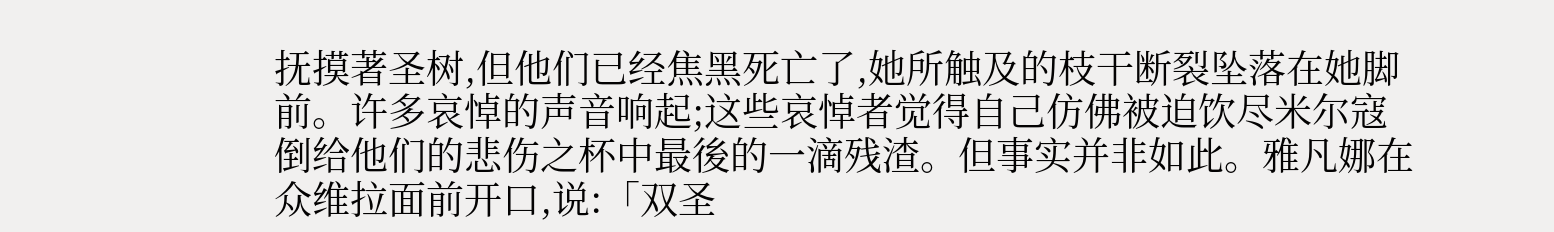抚摸著圣树,但他们已经焦黑死亡了,她所触及的枝干断裂坠落在她脚前。许多哀悼的声音响起;这些哀悼者觉得自己仿佛被迫饮尽米尔寇倒给他们的悲伤之杯中最後的一滴残渣。但事实并非如此。雅凡娜在众维拉面前开口,说:「双圣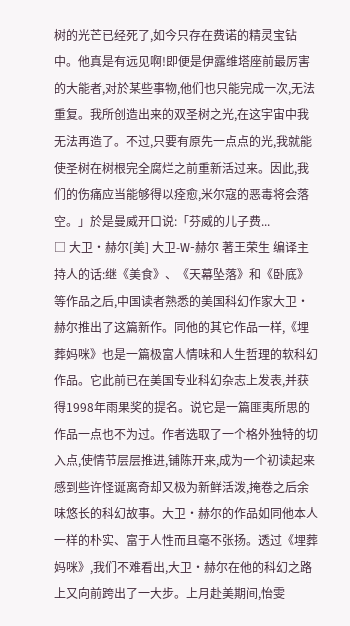树的光芒已经死了,如今只存在费诺的精灵宝钻中。他真是有远见啊!即便是伊露维塔座前最厉害的大能者,对於某些事物,他们也只能完成一次,无法重复。我所创造出来的双圣树之光,在这宇宙中我无法再造了。不过,只要有原先一点点的光,我就能使圣树在树根完全腐烂之前重新活过来。因此,我们的伤痛应当能够得以痊愈,米尔寇的恶毒将会落空。」於是曼威开口说:「芬威的儿子费...
□ 大卫·赫尔[美] 大卫-W-赫尔 著王荣生 编译主持人的话:继《美食》、《天幕坠落》和《卧底》等作品之后,中国读者熟悉的美国科幻作家大卫·赫尔推出了这篇新作。同他的其它作品一样,《埋葬妈咪》也是一篇极富人情味和人生哲理的软科幻作品。它此前已在美国专业科幻杂志上发表,并获得1998年雨果奖的提名。说它是一篇匪夷所思的作品一点也不为过。作者选取了一个格外独特的切入点,使情节层层推进,铺陈开来,成为一个初读起来感到些许怪诞离奇却又极为新鲜活泼,掩卷之后余味悠长的科幻故事。大卫·赫尔的作品如同他本人一样的朴实、富于人性而且毫不张扬。透过《埋葬妈咪》,我们不难看出,大卫·赫尔在他的科幻之路上又向前跨出了一大步。上月赴美期间,怡雯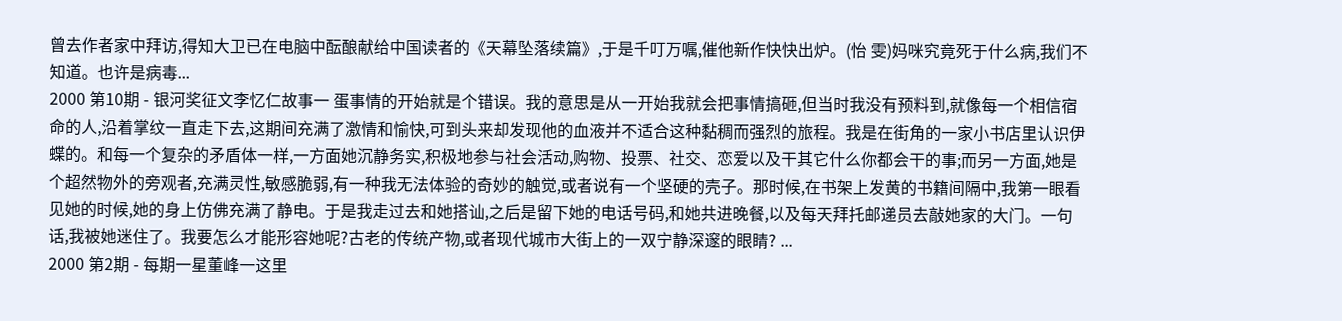曾去作者家中拜访,得知大卫已在电脑中酝酿献给中国读者的《天幕坠落续篇》,于是千叮万嘱,催他新作快快出炉。(怡 雯)妈咪究竟死于什么病,我们不知道。也许是病毒...
2000 第10期 - 银河奖征文李忆仁故事一 蛋事情的开始就是个错误。我的意思是从一开始我就会把事情搞砸,但当时我没有预料到,就像每一个相信宿命的人,沿着掌纹一直走下去,这期间充满了激情和愉快,可到头来却发现他的血液并不适合这种黏稠而强烈的旅程。我是在街角的一家小书店里认识伊蝶的。和每一个复杂的矛盾体一样,一方面她沉静务实,积极地参与社会活动,购物、投票、社交、恋爱以及干其它什么你都会干的事;而另一方面,她是个超然物外的旁观者,充满灵性,敏感脆弱,有一种我无法体验的奇妙的触觉,或者说有一个坚硬的壳子。那时候,在书架上发黄的书籍间隔中,我第一眼看见她的时候,她的身上仿佛充满了静电。于是我走过去和她搭讪,之后是留下她的电话号码,和她共进晚餐,以及每天拜托邮递员去敲她家的大门。一句话,我被她迷住了。我要怎么才能形容她呢?古老的传统产物,或者现代城市大街上的一双宁静深邃的眼睛? ...
2000 第2期 - 每期一星董峰一这里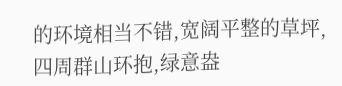的环境相当不错,宽阔平整的草坪,四周群山环抱,绿意盎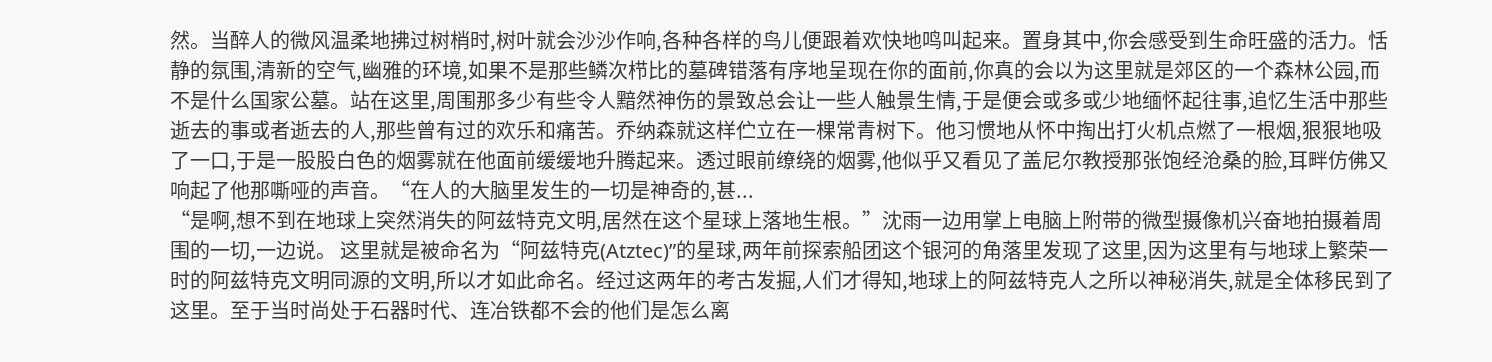然。当醉人的微风温柔地拂过树梢时,树叶就会沙沙作响,各种各样的鸟儿便跟着欢快地鸣叫起来。置身其中,你会感受到生命旺盛的活力。恬静的氛围,清新的空气,幽雅的环境,如果不是那些鳞次栉比的墓碑错落有序地呈现在你的面前,你真的会以为这里就是郊区的一个森林公园,而不是什么国家公墓。站在这里,周围那多少有些令人黯然神伤的景致总会让一些人触景生情,于是便会或多或少地缅怀起往事,追忆生活中那些逝去的事或者逝去的人,那些曾有过的欢乐和痛苦。乔纳森就这样伫立在一棵常青树下。他习惯地从怀中掏出打火机点燃了一根烟,狠狠地吸了一口,于是一股股白色的烟雾就在他面前缓缓地升腾起来。透过眼前缭绕的烟雾,他似乎又看见了盖尼尔教授那张饱经沧桑的脸,耳畔仿佛又响起了他那嘶哑的声音。“在人的大脑里发生的一切是神奇的,甚...
“是啊,想不到在地球上突然消失的阿兹特克文明,居然在这个星球上落地生根。”沈雨一边用掌上电脑上附带的微型摄像机兴奋地拍摄着周围的一切,一边说。 这里就是被命名为“阿兹特克(Atztec)”的星球,两年前探索船团这个银河的角落里发现了这里,因为这里有与地球上繁荣一时的阿兹特克文明同源的文明,所以才如此命名。经过这两年的考古发掘,人们才得知,地球上的阿兹特克人之所以神秘消失,就是全体移民到了这里。至于当时尚处于石器时代、连冶铁都不会的他们是怎么离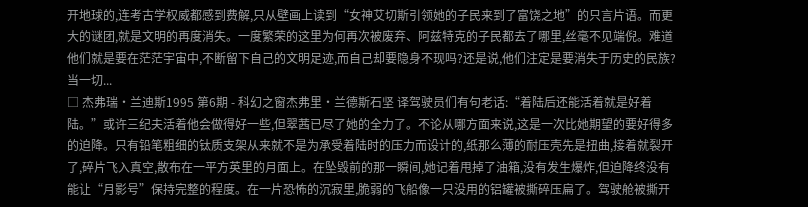开地球的,连考古学权威都感到费解,只从壁画上读到“女神艾切斯引领她的子民来到了富饶之地”的只言片语。而更大的谜团,就是文明的再度消失。一度繁荣的这里为何再次被废弃、阿兹特克的子民都去了哪里,丝毫不见端倪。难道他们就是要在茫茫宇宙中,不断留下自己的文明足迹,而自己却要隐身不现吗?还是说,他们注定是要消失于历史的民族? 当一切...
□ 杰弗瑞·兰迪斯1995 第6期 - 科幻之窗杰弗里·兰德斯石坚 译驾驶员们有句老话:“着陆后还能活着就是好着陆。”或许三纪夫活着他会做得好一些,但翠茜已尽了她的全力了。不论从哪方面来说,这是一次比她期望的要好得多的迫降。只有铅笔粗细的钛质支架从来就不是为承受着陆时的压力而设计的,纸那么薄的耐压壳先是扭曲,接着就裂开了,碎片飞入真空,散布在一平方英里的月面上。在坠毁前的那一瞬间,她记着甩掉了油箱,没有发生爆炸,但迫降终没有能让“月影号”保持完整的程度。在一片恐怖的沉寂里,脆弱的飞船像一只没用的铝罐被撕碎压扁了。驾驶舱被撕开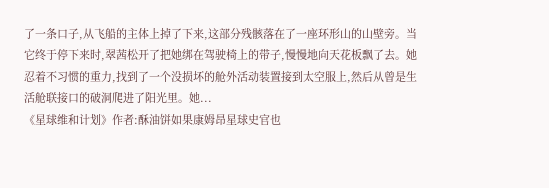了一条口子,从飞船的主体上掉了下来,这部分残骸落在了一座环形山的山壁旁。当它终于停下来时,翠茜松开了把她绑在驾驶椅上的带子,慢慢地向天花板飘了去。她忍着不习惯的重力,找到了一个没损坏的舱外活动装置接到太空服上,然后从曾是生活舱联接口的破洞爬进了阳光里。她...
《星球维和计划》作者:酥油饼如果康姆昂星球史官也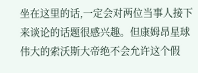坐在这里的话,一定会对两位当事人接下来谈论的话题很感兴趣。但康姆昂星球伟大的索沃斯大帝绝不会允许这个假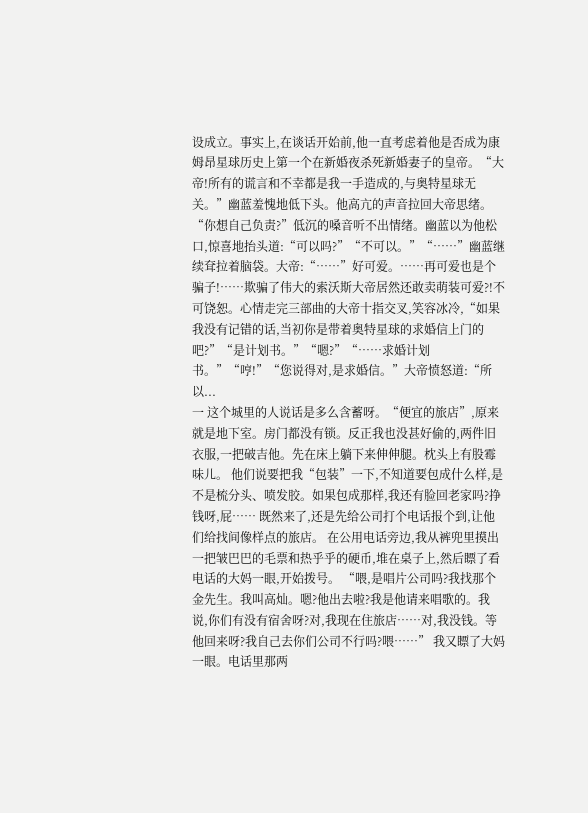设成立。事实上,在谈话开始前,他一直考虑着他是否成为康姆昂星球历史上第一个在新婚夜杀死新婚妻子的皇帝。“大帝!所有的谎言和不幸都是我一手造成的,与奥特星球无关。”幽蓝羞愧地低下头。他高亢的声音拉回大帝思绪。“你想自己负责?”低沉的嗓音听不出情绪。幽蓝以为他松口,惊喜地抬头道:“可以吗?”“不可以。”“……”幽蓝继续耷拉着脑袋。大帝:“……”好可爱。……再可爱也是个骗子!……欺骗了伟大的索沃斯大帝居然还敢卖萌装可爱?!不可饶恕。心情走完三部曲的大帝十指交叉,笑容冰冷,“如果我没有记错的话,当初你是带着奥特星球的求婚信上门的吧?”“是计划书。”“嗯?”“……求婚计划书。”“哼!”“您说得对,是求婚信。”大帝愤怒道:“所以...
一 这个城里的人说话是多么含蓄呀。“便宜的旅店”,原来就是地下室。房门都没有锁。反正我也没甚好偷的,两件旧衣服,一把破吉他。先在床上躺下来伸伸腿。枕头上有股霉味儿。 他们说要把我“包装”一下,不知道要包成什么样,是不是梳分头、喷发胶。如果包成那样,我还有脸回老家吗?挣钱呀,屁…… 既然来了,还是先给公司打个电话报个到,让他们给找间像样点的旅店。 在公用电话旁边,我从裤兜里摸出一把皱巴巴的毛票和热乎乎的硬币,堆在桌子上,然后瞟了看电话的大妈一眼,开始拨号。 “喂,是唱片公司吗?我找那个金先生。我叫高灿。嗯?他出去啦?我是他请来唱歌的。我说,你们有没有宿舍呀?对,我现在住旅店……对,我没钱。等他回来呀?我自己去你们公司不行吗?喂……” 我又瞟了大妈一眼。电话里那两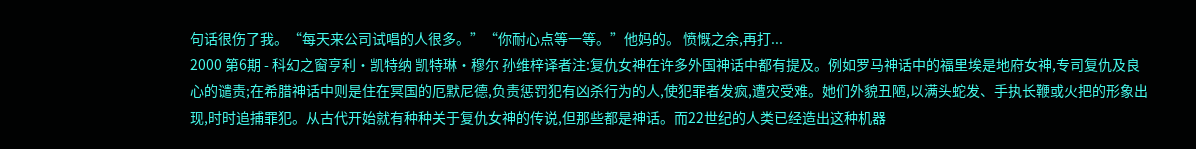句话很伤了我。“每天来公司试唱的人很多。”“你耐心点等一等。”他妈的。 愤慨之余,再打...
2000 第6期 - 科幻之窗亨利·凯特纳 凯特琳·穆尔 孙维梓译者注:复仇女神在许多外国神话中都有提及。例如罗马神话中的福里埃是地府女神,专司复仇及良心的谴责;在希腊神话中则是住在冥国的厄默尼德,负责惩罚犯有凶杀行为的人,使犯罪者发疯,遭灾受难。她们外貌丑陋,以满头蛇发、手执长鞭或火把的形象出现,时时追捕罪犯。从古代开始就有种种关于复仇女神的传说,但那些都是神话。而22世纪的人类已经造出这种机器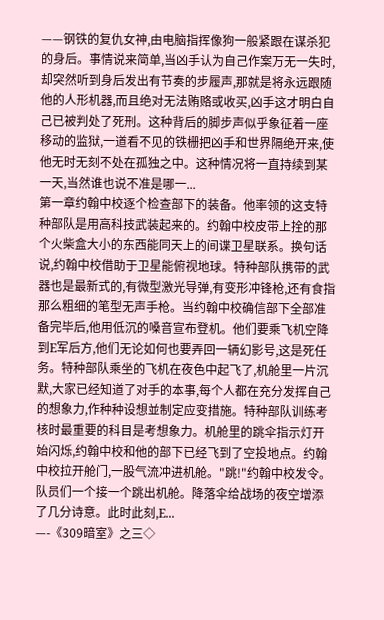——钢铁的复仇女神,由电脑指挥像狗一般紧跟在谋杀犯的身后。事情说来简单,当凶手认为自己作案万无一失时,却突然听到身后发出有节奏的步履声,那就是将永远跟随他的人形机器,而且绝对无法贿赂或收买,凶手这才明白自己已被判处了死刑。这种背后的脚步声似乎象征着一座移动的监狱,一道看不见的铁栅把凶手和世界隔绝开来,使他无时无刻不处在孤独之中。这种情况将一直持续到某一天,当然谁也说不准是哪一...
第一章约翰中校逐个检查部下的装备。他率领的这支特种部队是用高科技武装起来的。约翰中校皮带上拴的那个火柴盒大小的东西能同天上的间谍卫星联系。换句话说,约翰中校借助于卫星能俯视地球。特种部队携带的武器也是最新式的,有微型激光导弹,有变形冲锋枪,还有食指那么粗细的笔型无声手枪。当约翰中校确信部下全部准备完毕后,他用低沉的嗓音宣布登机。他们要乘飞机空降到E军后方,他们无论如何也要弄回一辆幻影号,这是死任务。特种部队乘坐的飞机在夜色中起飞了,机舱里一片沉默,大家已经知道了对手的本事,每个人都在充分发挥自己的想象力,作种种设想並制定应变措施。特种部队训练考核时最重要的科目是考想象力。机舱里的跳伞指示灯开始闪烁,约翰中校和他的部下已经飞到了空投地点。约翰中校拉开舱门,一股气流冲进机舱。"跳!"约翰中校发令。队员们一个接一个跳出机舱。降落伞给战场的夜空增添了几分诗意。此时此刻,E...
—-《309暗室》之三◇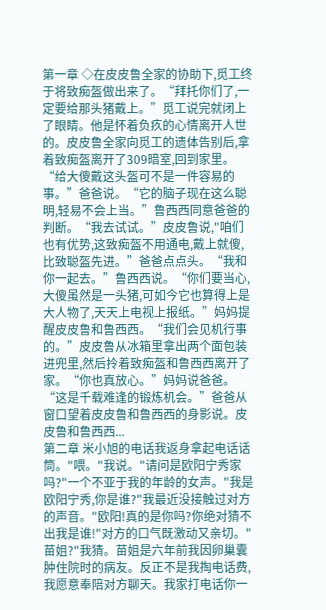第一章 ◇在皮皮鲁全家的协助下,觅工终于将致痴盔做出来了。“拜托你们了,一定要给那头猪戴上。”觅工说完就闭上了眼睛。他是怀着负疚的心情离开人世的。皮皮鲁全家向觅工的遗体告别后,拿着致痴盔离开了309暗室,回到家里。“给大傻戴这头盔可不是一件容易的事。”爸爸说。“它的脑子现在这么聪明,轻易不会上当。”鲁西西同意爸爸的判断。“我去试试。”皮皮鲁说,"咱们也有优势,这致痴盔不用通电,戴上就傻,比致聪盔先进。”爸爸点点头。“我和你一起去。”鲁西西说。“你们要当心,大傻虽然是一头猪,可如今它也算得上是大人物了,天天上电视上报纸。”妈妈提醒皮皮鲁和鲁西西。“我们会见机行事的。”皮皮鲁从冰箱里拿出两个面包装进兜里,然后拎着致痴盔和鲁西西离开了家。“你也真放心。”妈妈说爸爸。“这是千载难逢的锻炼机会。”爸爸从窗口望着皮皮鲁和鲁西西的身影说。皮皮鲁和鲁西西...
第二章 米小旭的电话我返身拿起电话话筒。"喂。"我说。"请问是欧阳宁秀家吗?"一个不亚于我的年龄的女声。"我是欧阳宁秀,你是谁?"我最近没接触过对方的声音。"欧阳!真的是你吗?你绝对猜不出我是谁!"对方的口气既激动又亲切。"苗姐?"我猜。苗姐是六年前我因卵巢囊肿住院时的病友。反正不是我掏电话费,我愿意奉陪对方聊天。我家打电话你一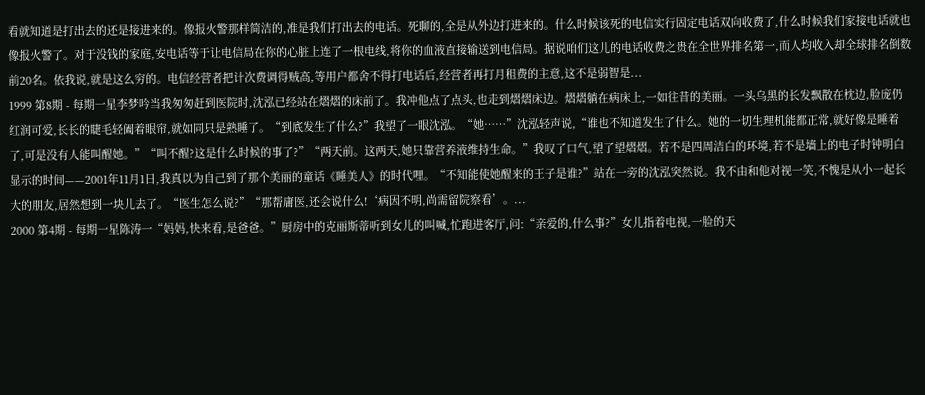看就知道是打出去的还是接进来的。像报火警那样简洁的,准是我们打出去的电话。死聊的,全是从外边打进来的。什么时候该死的电信实行固定电话双向收费了,什么时候我们家接电话就也像报火警了。对于没钱的家庭,安电话等于让电信局在你的心脏上连了一根电线,将你的血液直接输送到电信局。据说咱们这儿的电话收费之贵在全世界排名第一,而人均收入却全球排名倒数前20名。依我说,就是这么穷的。电信经营者把计次费调得贼高,等用户都舍不得打电话后,经营者再打月租费的主意,这不是弱智是...
1999 第8期 - 每期一星李梦吟当我匆匆赶到医院时,沈泓已经站在熠熠的床前了。我冲他点了点头,也走到熠熠床边。熠熠躺在病床上,一如往昔的美丽。一头乌黑的长发飘散在枕边,脸庞仍红润可爱,长长的睫毛轻阖着眼帘,就如同只是熟睡了。“到底发生了什么?”我望了一眼沈泓。“她……”沈泓轻声说,“谁也不知道发生了什么。她的一切生理机能都正常,就好像是睡着了,可是没有人能叫醒她。”“叫不醒?这是什么时候的事了?”“两天前。这两天,她只靠营养液维持生命。”我叹了口气,望了望熠熠。若不是四周洁白的环境,若不是墙上的电子时钟明白显示的时间——2001年11月1日,我真以为自己到了那个美丽的童话《睡美人》的时代哩。“不知能使她醒来的王子是谁?”站在一旁的沈泓突然说。我不由和他对视一笑,不愧是从小一起长大的朋友,居然想到一块儿去了。“医生怎么说?”“那帮庸医,还会说什么!‘病因不明,尚需留院察看’。...
2000 第4期 - 每期一星陈涛一“妈妈,快来看,是爸爸。”厨房中的克丽斯蒂听到女儿的叫喊,忙跑进客厅,问:“亲爱的,什么事?”女儿指着电视,一脸的天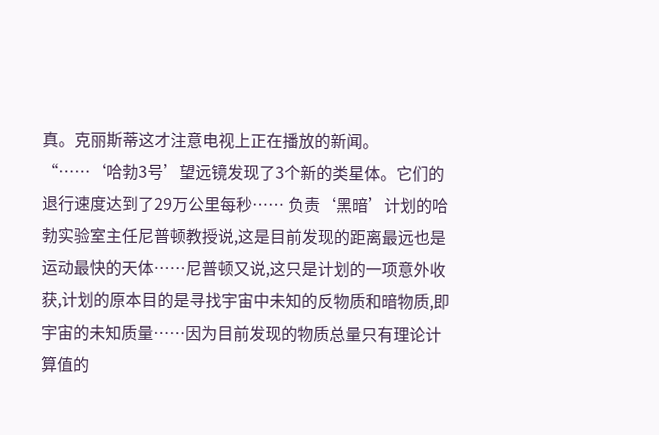真。克丽斯蒂这才注意电视上正在播放的新闻。“……‘哈勃3号’望远镜发现了3个新的类星体。它们的退行速度达到了29万公里每秒…… 负责‘黑暗’计划的哈勃实验室主任尼普顿教授说,这是目前发现的距离最远也是运动最快的天体……尼普顿又说,这只是计划的一项意外收获,计划的原本目的是寻找宇宙中未知的反物质和暗物质,即宇宙的未知质量……因为目前发现的物质总量只有理论计算值的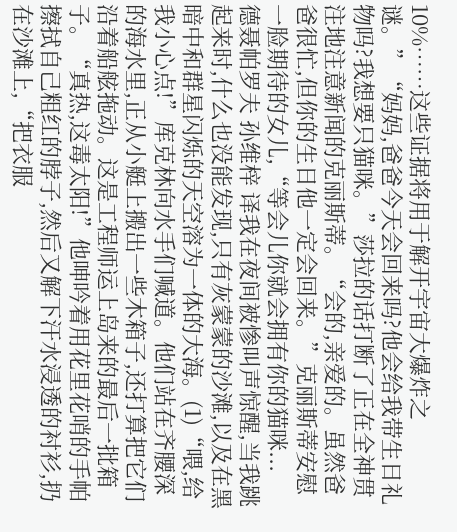10%……这些证据将用于解开宇宙大爆炸之谜。”“妈妈,爸爸今天会回来吗?他会给我带生日礼物吗?我想要只猫咪。”莎拉的话打断了正在全神贯注地注意新闻的克丽斯蒂。“会的,亲爱的。虽然爸爸很忙,但你的生日他一定会回来。”克丽斯蒂安慰一脸期待的女儿,“等会儿你就会拥有你的猫咪...
德聂帕罗夫 孙维梓 译我在夜间被惨叫声惊醒,当我跳起来时,什么也没能发现,只有灰蒙蒙的沙滩,以及在黑暗中和群星闪烁的天空溶为一体的大海。(1)“喂,给我小心点!”库克林向水手们喊道。他们站在齐腰深的海水里,正从小艇上搬出一些木箱子,还打算把它们沿着船舷拖动。这是工程师运上岛来的最后一批箱子。“真热,这毒太阳!”他呻吟着用花里花哨的手帕擦拭自己粗红的脖子,然后又解下汗水浸透的衬衫,扔在沙滩上,“把衣服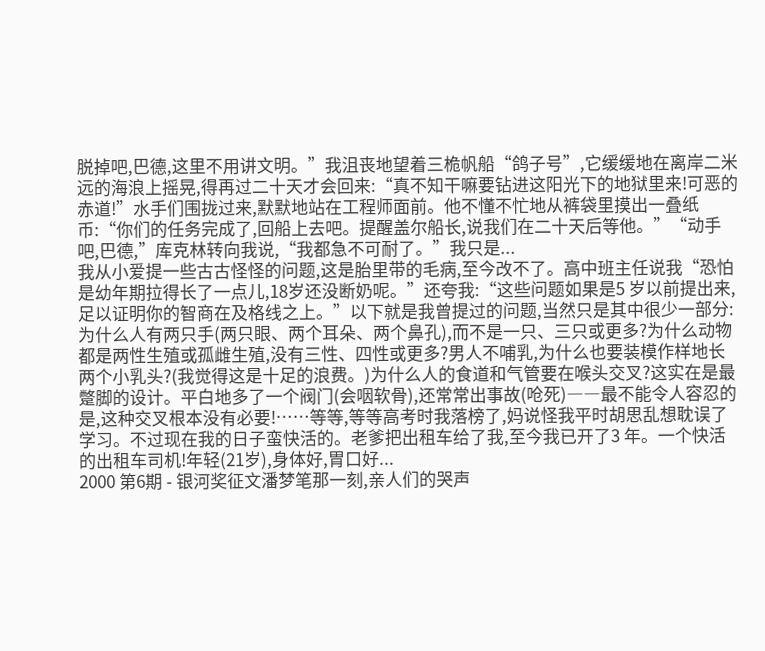脱掉吧,巴德,这里不用讲文明。”我沮丧地望着三桅帆船“鸽子号”,它缓缓地在离岸二米远的海浪上摇晃,得再过二十天才会回来:“真不知干嘛要钻进这阳光下的地狱里来!可恶的赤道!”水手们围拢过来,默默地站在工程师面前。他不懂不忙地从裤袋里摸出一叠纸币:“你们的任务完成了,回船上去吧。提醒盖尔船长,说我们在二十天后等他。”“动手吧,巴德,”库克林转向我说,“我都急不可耐了。”我只是...
我从小爱提一些古古怪怪的问题,这是胎里带的毛病,至今改不了。高中班主任说我“恐怕是幼年期拉得长了一点儿,18岁还没断奶呢。”还夸我:“这些问题如果是5 岁以前提出来,足以证明你的智商在及格线之上。”以下就是我曾提过的问题,当然只是其中很少一部分:为什么人有两只手(两只眼、两个耳朵、两个鼻孔),而不是一只、三只或更多?为什么动物都是两性生殖或孤雌生殖,没有三性、四性或更多?男人不哺乳,为什么也要装模作样地长两个小乳头?(我觉得这是十足的浪费。)为什么人的食道和气管要在喉头交叉?这实在是最蹩脚的设计。平白地多了一个阀门(会咽软骨),还常常出事故(呛死)――最不能令人容忍的是,这种交叉根本没有必要!……等等,等等高考时我落榜了,妈说怪我平时胡思乱想耽误了学习。不过现在我的日子蛮快活的。老爹把出租车给了我,至今我已开了3 年。一个快活的出租车司机!年轻(21岁),身体好,胃口好...
2000 第6期 - 银河奖征文潘梦笔那一刻,亲人们的哭声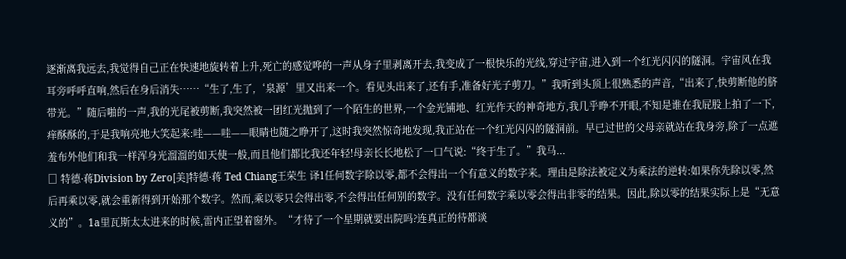逐渐离我远去,我觉得自己正在快速地旋转着上升,死亡的感觉哗的一声从身子里剥离开去,我变成了一根快乐的光线,穿过宇宙,进入到一个红光闪闪的隧洞。宇宙风在我耳旁呼呼直响,然后在身后消失……“生了,生了,‘泉源’里又出来一个。看见头出来了,还有手,准备好光子剪刀。”我听到头顶上很熟悉的声音,“出来了,快剪断他的脐带光。”随后啪的一声,我的光尾被剪断,我突然被一团红光抛到了一个陌生的世界,一个金光铺地、红光作天的神奇地方,我几乎睁不开眼,不知是谁在我屁股上拍了一下,痒酥酥的,于是我响亮地大笑起来:哇——哇——眼睛也随之睁开了,这时我突然惊奇地发现,我正站在一个红光闪闪的隧洞前。早已过世的父母亲就站在我身旁,除了一点遮羞布外他们和我一样浑身光溜溜的如天使一般,而且他们都比我还年轻!母亲长长地松了一口气说:“终于生了。”我马...
□ 特德·蒋Division by Zero[美]特德·蒋 Ted Chiang王荣生 译1任何数字除以零,都不会得出一个有意义的数字来。理由是除法被定义为乘法的逆转:如果你先除以零,然后再乘以零,就会重新得到开始那个数字。然而,乘以零只会得出零,不会得出任何别的数字。没有任何数字乘以零会得出非零的结果。因此,除以零的结果实际上是“无意义的”。1a里瓦斯太太进来的时候,雷内正望着窗外。“才待了一个星期就要出院吗?连真正的待都谈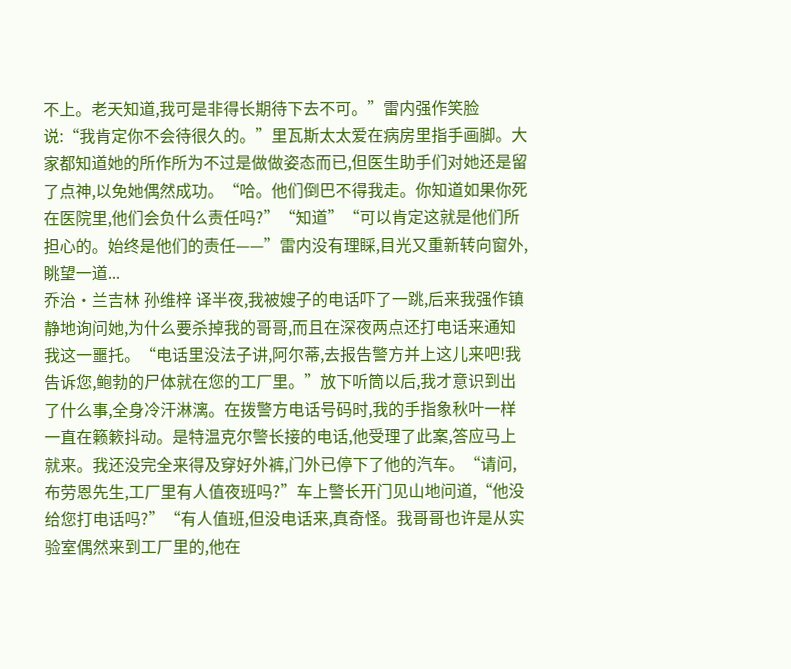不上。老天知道,我可是非得长期待下去不可。”雷内强作笑脸说:“我肯定你不会待很久的。”里瓦斯太太爱在病房里指手画脚。大家都知道她的所作所为不过是做做姿态而已,但医生助手们对她还是留了点神,以免她偶然成功。“哈。他们倒巴不得我走。你知道如果你死在医院里,他们会负什么责任吗?”“知道”“可以肯定这就是他们所担心的。始终是他们的责任——”雷内没有理睬,目光又重新转向窗外,眺望一道...
乔治·兰吉林 孙维梓 译半夜,我被嫂子的电话吓了一跳,后来我强作镇静地询问她,为什么要杀掉我的哥哥,而且在深夜两点还打电话来通知我这一噩托。“电话里没法子讲,阿尔蒂,去报告警方并上这儿来吧!我告诉您,鲍勃的尸体就在您的工厂里。”放下听筒以后,我才意识到出了什么事,全身冷汗淋漓。在拨警方电话号码时,我的手指象秋叶一样一直在籁簌抖动。是特温克尔警长接的电话,他受理了此案,答应马上就来。我还没完全来得及穿好外裤,门外已停下了他的汽车。“请问,布劳恩先生,工厂里有人值夜班吗?”车上警长开门见山地问道,“他没给您打电话吗?”“有人值班,但没电话来,真奇怪。我哥哥也许是从实验室偶然来到工厂里的,他在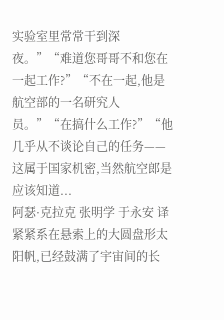实验室里常常干到深夜。”“难道您哥哥不和您在一起工作?”“不在一起,他是航空部的一名研究人员。”“在搞什么工作?”“他几乎从不谈论自己的任务——这属于国家机密,当然航空郎是应该知道...
阿瑟·克拉克 张明学 于永安 译紧紧系在悬索上的大圆盘形太阳帆,已经鼓满了宇宙间的长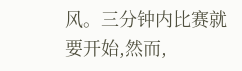风。三分钟内比赛就要开始,然而,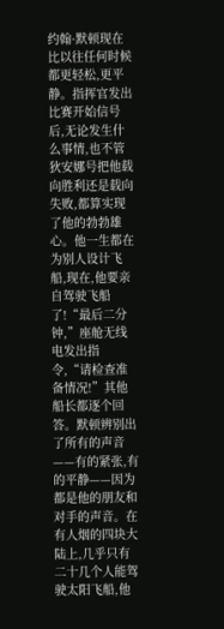约翰·默顿现在比以往任何时候都更轻松,更平静。指挥官发出比赛开始信号后,无论发生什么事情,也不管狄安娜号把他载向胜利还是载向失败,都算实现了他的勃勃雄心。他一生都在为别人设计飞船,现在,他要亲自驾驶飞船了!“最后二分钟,”座舱无线电发出指令,“请检查准备情况!”其他船长都逐个回答。默顿辨别出了所有的声音——有的紧张,有的平静——因为都是他的朋友和对手的声音。在有人烟的四块大陆上,几乎只有二十几个人能驾驶太阳飞船,他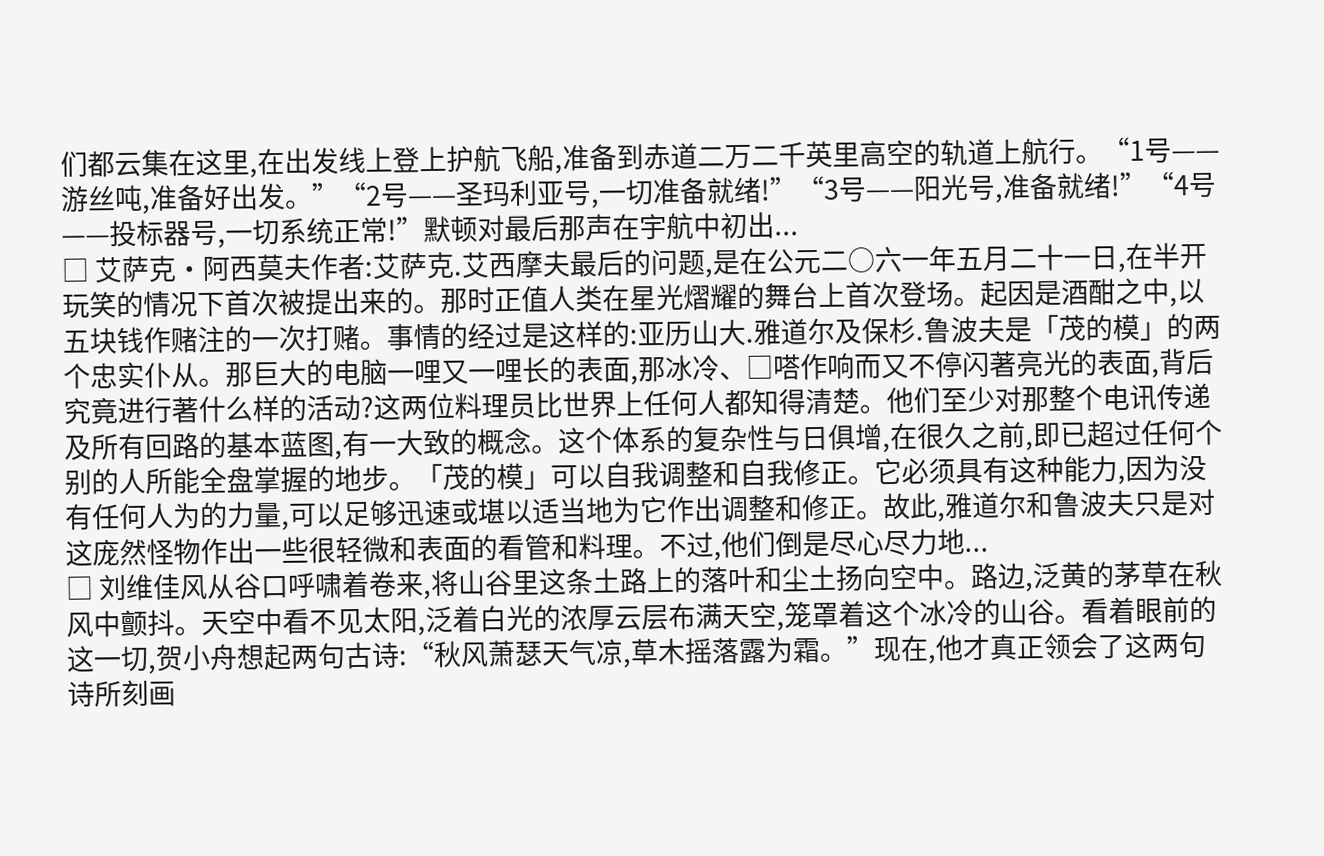们都云集在这里,在出发线上登上护航飞船,准备到赤道二万二千英里高空的轨道上航行。“1号——游丝吨,准备好出发。”“2号——圣玛利亚号,一切准备就绪!”“3号——阳光号,准备就绪!”“4号——投标器号,一切系统正常!”默顿对最后那声在宇航中初出...
□ 艾萨克·阿西莫夫作者:艾萨克.艾西摩夫最后的问题,是在公元二○六一年五月二十一日,在半开玩笑的情况下首次被提出来的。那时正值人类在星光熠耀的舞台上首次登场。起因是酒酣之中,以五块钱作赌注的一次打赌。事情的经过是这样的:亚历山大.雅道尔及保杉.鲁波夫是「茂的模」的两个忠实仆从。那巨大的电脑一哩又一哩长的表面,那冰冷、□嗒作响而又不停闪著亮光的表面,背后究竟进行著什么样的活动?这两位料理员比世界上任何人都知得清楚。他们至少对那整个电讯传递及所有回路的基本蓝图,有一大致的概念。这个体系的复杂性与日俱增,在很久之前,即已超过任何个别的人所能全盘掌握的地步。「茂的模」可以自我调整和自我修正。它必须具有这种能力,因为没有任何人为的力量,可以足够迅速或堪以适当地为它作出调整和修正。故此,雅道尔和鲁波夫只是对这庞然怪物作出一些很轻微和表面的看管和料理。不过,他们倒是尽心尽力地...
□ 刘维佳风从谷口呼啸着卷来,将山谷里这条土路上的落叶和尘土扬向空中。路边,泛黄的茅草在秋风中颤抖。天空中看不见太阳,泛着白光的浓厚云层布满天空,笼罩着这个冰冷的山谷。看着眼前的这一切,贺小舟想起两句古诗:“秋风萧瑟天气凉,草木摇落露为霜。”现在,他才真正领会了这两句诗所刻画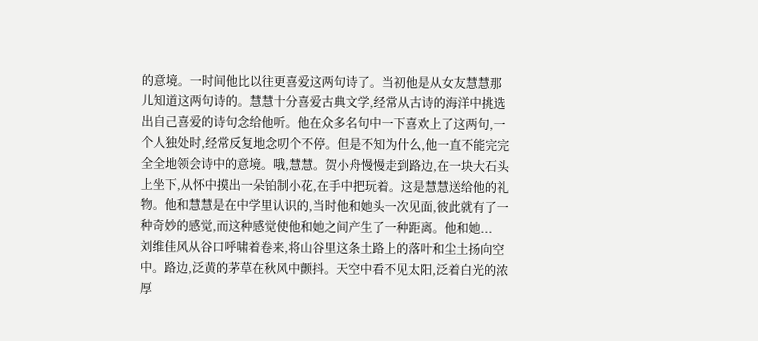的意境。一时间他比以往更喜爱这两句诗了。当初他是从女友慧慧那儿知道这两句诗的。慧慧十分喜爱古典文学,经常从古诗的海洋中挑选出自己喜爱的诗句念给他听。他在众多名句中一下喜欢上了这两句,一个人独处时,经常反复地念叨个不停。但是不知为什么,他一直不能完完全全地领会诗中的意境。哦,慧慧。贺小舟慢慢走到路边,在一块大石头上坐下,从怀中摸出一朵铂制小花,在手中把玩着。这是慧慧送给他的礼物。他和慧慧是在中学里认识的,当时他和她头一次见面,彼此就有了一种奇妙的感觉,而这种感觉使他和她之间产生了一种距离。他和她...
刘维佳风从谷口呼啸着卷来,将山谷里这条土路上的落叶和尘土扬向空中。路边,泛黄的茅草在秋风中颤抖。天空中看不见太阳,泛着白光的浓厚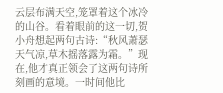云层布满天空,笼罩着这个冰冷的山谷。看着眼前的这一切,贺小舟想起两句古诗:“秋风萧瑟天气凉,草木摇落露为霜。”现在,他才真正领会了这两句诗所刻画的意境。一时间他比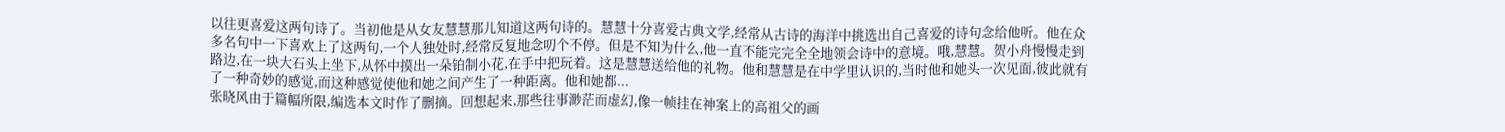以往更喜爱这两句诗了。当初他是从女友慧慧那儿知道这两句诗的。慧慧十分喜爱古典文学,经常从古诗的海洋中挑选出自己喜爱的诗句念给他听。他在众多名句中一下喜欢上了这两句,一个人独处时,经常反复地念叨个不停。但是不知为什么,他一直不能完完全全地领会诗中的意境。哦,慧慧。贺小舟慢慢走到路边,在一块大石头上坐下,从怀中摸出一朵铂制小花,在手中把玩着。这是慧慧送给他的礼物。他和慧慧是在中学里认识的,当时他和她头一次见面,彼此就有了一种奇妙的感觉,而这种感觉使他和她之间产生了一种距离。他和她都...
张晓风由于篇幅所限,编选本文时作了删摘。回想起来,那些往事渺茫而虚幻,像一帧挂在神案上的高祖父的画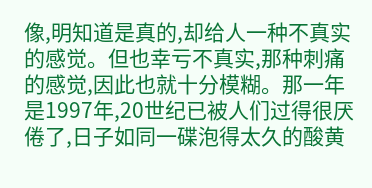像,明知道是真的,却给人一种不真实的感觉。但也幸亏不真实,那种刺痛的感觉,因此也就十分模糊。那一年是1997年,20世纪已被人们过得很厌倦了,日子如同一碟泡得太久的酸黄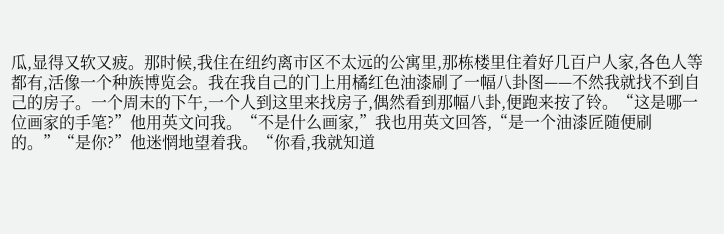瓜,显得又软又疲。那时候,我住在纽约离市区不太远的公寓里,那栋楼里住着好几百户人家,各色人等都有,活像一个种族博览会。我在我自己的门上用橘红色油漆刷了一幅八卦图——不然我就找不到自己的房子。一个周末的下午,一个人到这里来找房子,偶然看到那幅八卦,便跑来按了铃。“这是哪一位画家的手笔?”他用英文问我。“不是什么画家,”我也用英文回答,“是一个油漆匠随便刷的。”“是你?”他迷惘地望着我。“你看,我就知道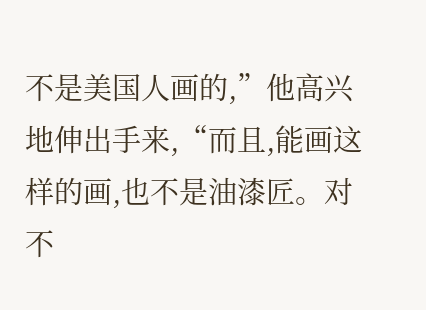不是美国人画的,”他高兴地伸出手来,“而且,能画这样的画,也不是油漆匠。对不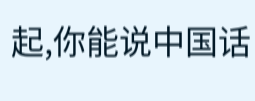起,你能说中国话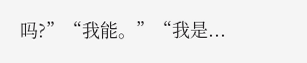吗?”“我能。”“我是...